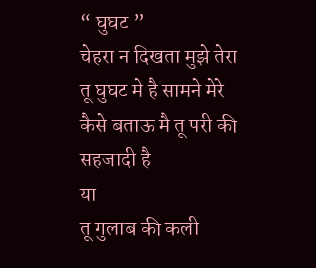“ घुघट ”
चेहरा न दिखता मुझे तेरा
तू घुघट मे है सामने मेरे
कैसे बताऊ मै तू परी की सहजादी है
या
तू गुलाब की कली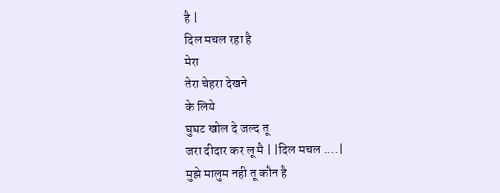है |
दिल मचल रहा है
मेरा
तेरा चेहरा देखने
के लिये
घुघट खोल दे जल्द तू
जरा दीदार कर लू मै | |दिल मचल ....|
मुझे मालुम नही तू कौन है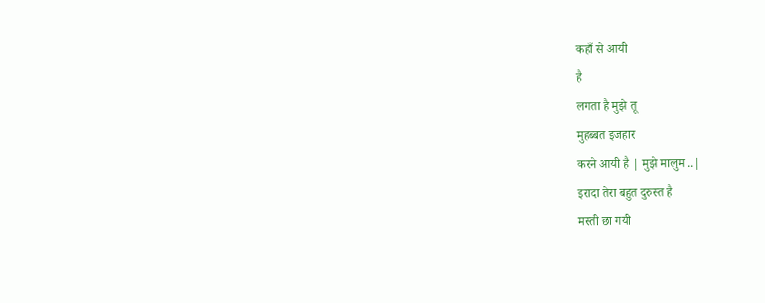कहाँ से आयी
है
लगता है मुझे तू
मुहब्बत इजहार
करने आयी है | मुझे मालुम ..|
इरादा तेरा बहुत दुरुस्त है
मस्ती छा गयी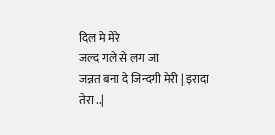दिल मे मेरे
जल्द गले से लग जा
जन्नत बना दे जिन्दगी मेरी | इरादा
तेरा ..|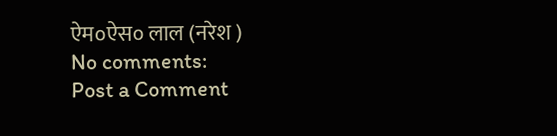ऐम०ऐस० लाल (नरेश )
No comments:
Post a Comment